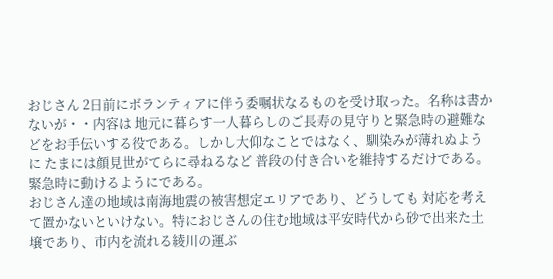おじさん 2日前にボランティアに伴う委嘱状なるものを受け取った。名称は書かないが・・内容は 地元に暮らす一人暮らしのご長寿の見守りと緊急時の避難などをお手伝いする役である。しかし大仰なことではなく、馴染みが薄れぬように たまには顔見世がてらに尋ねるなど 普段の付き合いを維持するだけである。緊急時に動けるようにである。
おじさん達の地域は南海地震の被害想定エリアであり、どうしても 対応を考えて置かないといけない。特におじさんの住む地域は平安時代から砂で出来た土壌であり、市内を流れる綾川の運ぶ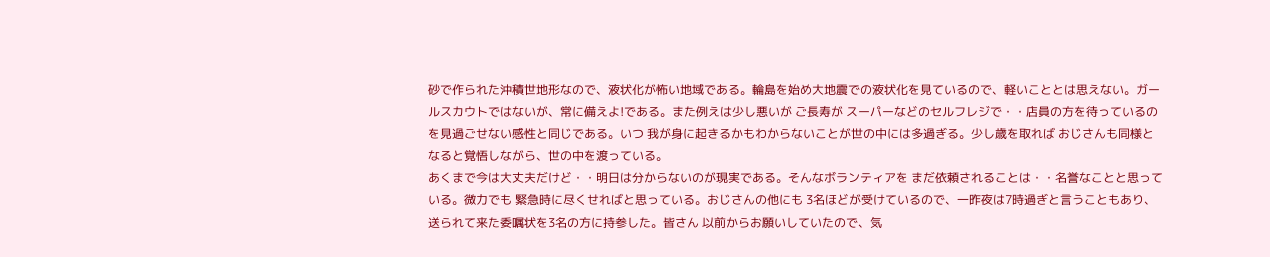砂で作られた沖積世地形なので、液状化が怖い地域である。輪島を始め大地震での液状化を見ているので、軽いこととは思えない。ガールスカウトではないが、常に備えよ!である。また例えは少し悪いが ご長寿が スーパーなどのセルフレジで・・店員の方を待っているのを見過ごせない感性と同じである。いつ 我が身に起きるかもわからないことが世の中には多過ぎる。少し歳を取れば おじさんも同様となると覚悟しながら、世の中を渡っている。
あくまで今は大丈夫だけど・・明日は分からないのが現実である。そんなボランティアを まだ依頼されることは・・名誉なことと思っている。微力でも 緊急時に尽くせればと思っている。おじさんの他にも 3名ほどが受けているので、一昨夜は7時過ぎと言うこともあり、送られて来た委嘱状を3名の方に持参した。皆さん 以前からお願いしていたので、気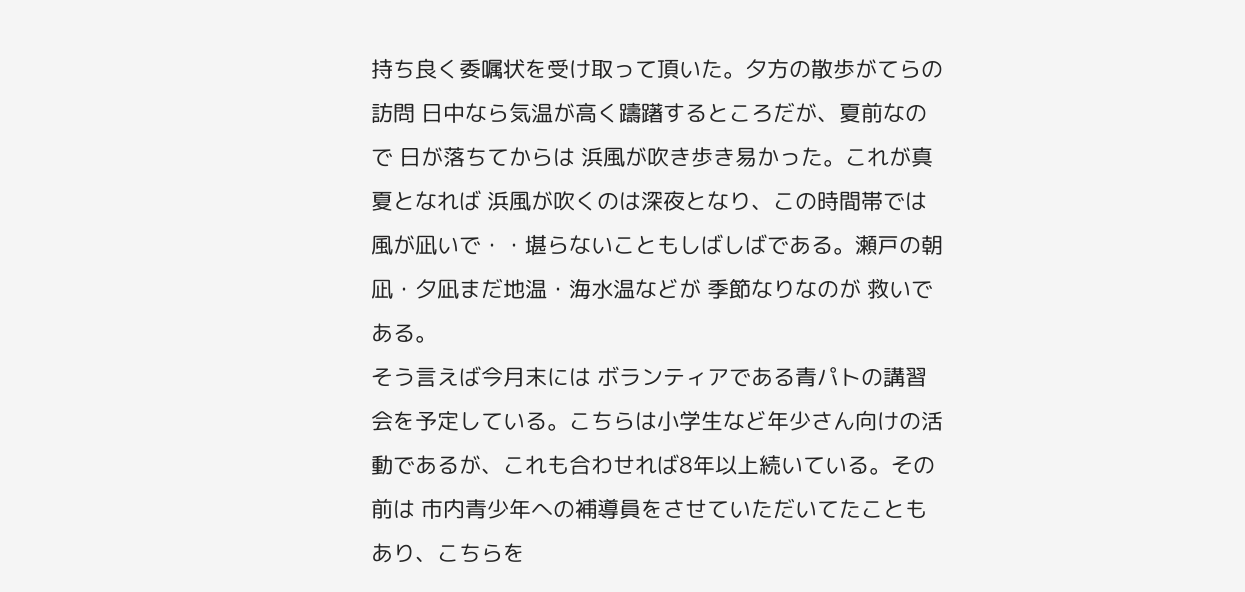持ち良く委嘱状を受け取って頂いた。夕方の散歩がてらの訪問 日中なら気温が高く躊躇するところだが、夏前なので 日が落ちてからは 浜風が吹き歩き易かった。これが真夏となれば 浜風が吹くのは深夜となり、この時間帯では風が凪いで・・堪らないこともしばしばである。瀬戸の朝凪・夕凪まだ地温・海水温などが 季節なりなのが 救いである。
そう言えば今月末には ボランティアである青パトの講習会を予定している。こちらは小学生など年少さん向けの活動であるが、これも合わせれば8年以上続いている。その前は 市内青少年への補導員をさせていただいてたこともあり、こちらを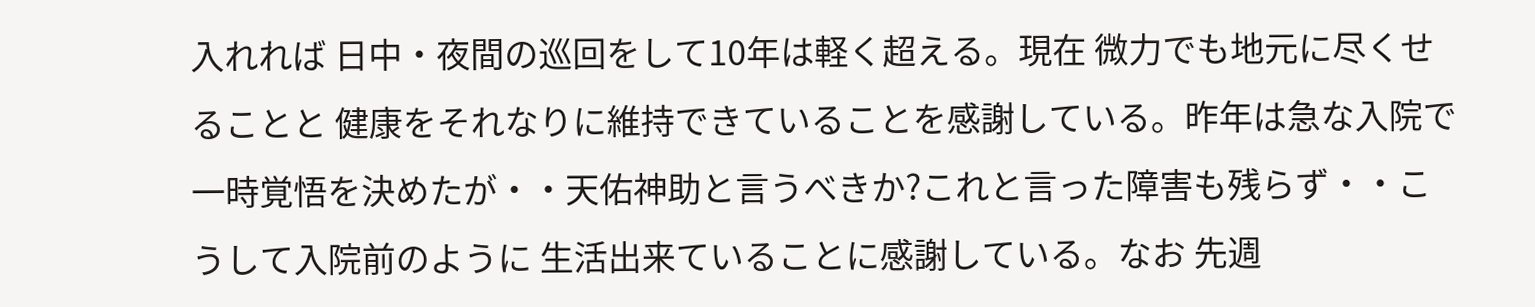入れれば 日中・夜間の巡回をして10年は軽く超える。現在 微力でも地元に尽くせることと 健康をそれなりに維持できていることを感謝している。昨年は急な入院で 一時覚悟を決めたが・・天佑神助と言うべきか?これと言った障害も残らず・・こうして入院前のように 生活出来ていることに感謝している。なお 先週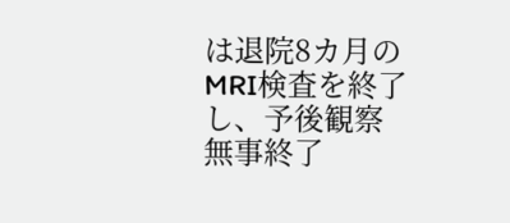は退院8カ月のMRI検査を終了し、予後観察無事終了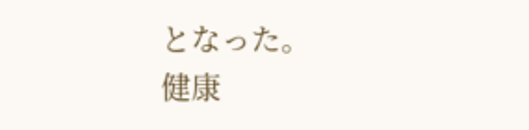となった。
健康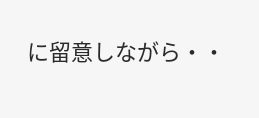に留意しながら・・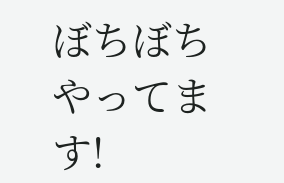ぼちぼちやってます!